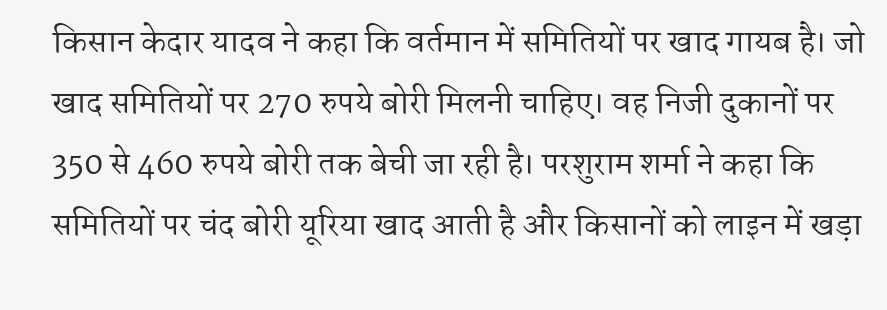किसान केदार यादव ने कहा कि वर्तमान में समितियों पर खाद गायब है। जो खाद समितियों पर 270 रुपये बोरी मिलनी चाहिए। वह निजी दुकानों पर 350 से 460 रुपये बोरी तक बेची जा रही है। परशुराम शर्मा ने कहा कि समितियों पर चंद बोरी यूरिया खाद आती है और किसानों को लाइन में खड़ा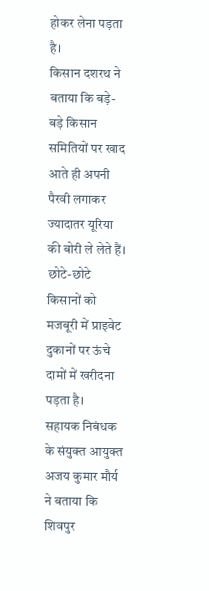होकर लेना पड़ता है।
किसान दशरथ ने बताया कि बड़े-बड़े किसान समितियों पर खाद आते ही अपनी पैरवी लगाकर ज्यादातर यूरिया की बोरी ले लेते हैं। छोटे-छोटे किसानों को मजबूरी में प्राइवेट दुकानों पर ऊंचे दामों में खरीदना पड़ता है।
सहायक निबंधक के संयुक्त आयुक्त अजय कुमार मौर्य ने बताया कि शिवपुर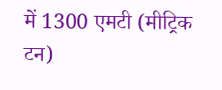में 1300 एमटी (मीट्रिक टन)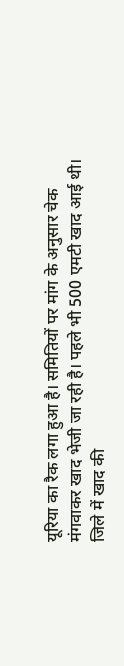यूरिया का रैक लगा हुआ है। समितियों पर मांग के अनुसार चेक मंगवाकर खाद भेजी जा रही है। पहले भी 500 एमटी खाद आई थी। जिले में खाद की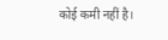कोई कमी नहीं है।